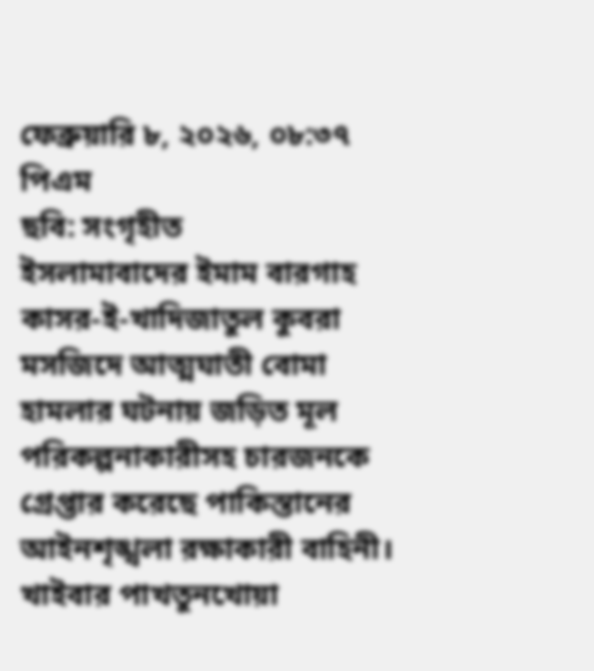ফেব্রুয়ারি ৮, ২০২৬, ০৮:৩৭ পিএম
ছবি: সংগৃহীত
ইসলামাবাদের ইমাম বারগাহ কাসর-ই-খাদিজাতুল কুবরা মসজিদে আত্মঘাতী বোমা হামলার ঘটনায় জড়িত মূল পরিকল্পনাকারীসহ চারজনকে গ্রেপ্তার করেছে পাকিস্তানের আইনশৃঙ্খলা রক্ষাকারী বাহিনী। খাইবার পাখতুনখোয়া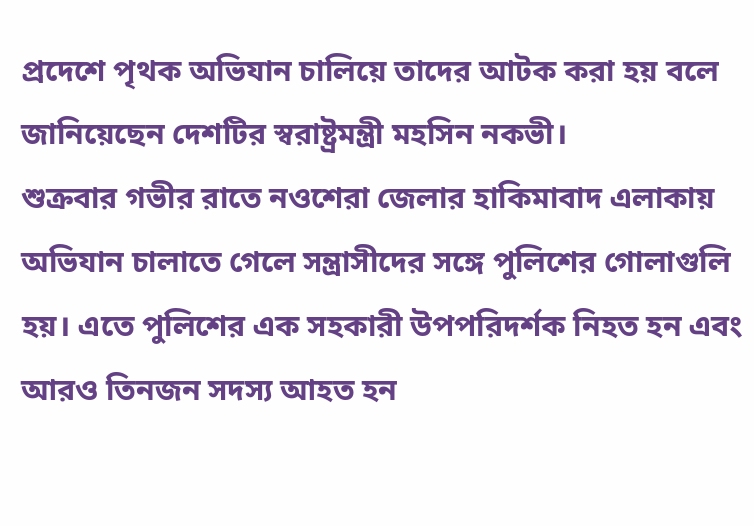প্রদেশে পৃথক অভিযান চালিয়ে তাদের আটক করা হয় বলে জানিয়েছেন দেশটির স্বরাষ্ট্রমন্ত্রী মহসিন নকভী।
শুক্রবার গভীর রাতে নওশেরা জেলার হাকিমাবাদ এলাকায় অভিযান চালাতে গেলে সন্ত্রাসীদের সঙ্গে পুলিশের গোলাগুলি হয়। এতে পুলিশের এক সহকারী উপপরিদর্শক নিহত হন এবং আরও তিনজন সদস্য আহত হন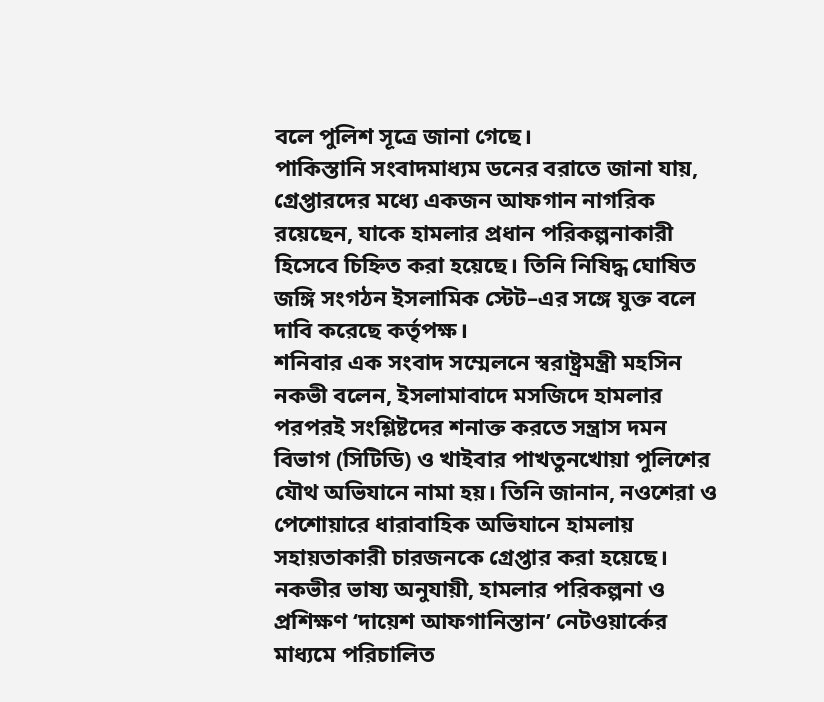বলে পুলিশ সূত্রে জানা গেছে।
পাকিস্তানি সংবাদমাধ্যম ডনের বরাতে জানা যায়, গ্রেপ্তারদের মধ্যে একজন আফগান নাগরিক রয়েছেন, যাকে হামলার প্রধান পরিকল্পনাকারী হিসেবে চিহ্নিত করা হয়েছে। তিনি নিষিদ্ধ ঘোষিত জঙ্গি সংগঠন ইসলামিক স্টেট–এর সঙ্গে যুক্ত বলে দাবি করেছে কর্তৃপক্ষ।
শনিবার এক সংবাদ সম্মেলনে স্বরাষ্ট্রমন্ত্রী মহসিন নকভী বলেন, ইসলামাবাদে মসজিদে হামলার পরপরই সংশ্লিষ্টদের শনাক্ত করতে সন্ত্রাস দমন বিভাগ (সিটিডি) ও খাইবার পাখতুনখোয়া পুলিশের যৌথ অভিযানে নামা হয়। তিনি জানান, নওশেরা ও পেশোয়ারে ধারাবাহিক অভিযানে হামলায় সহায়তাকারী চারজনকে গ্রেপ্তার করা হয়েছে।
নকভীর ভাষ্য অনুযায়ী, হামলার পরিকল্পনা ও প্রশিক্ষণ ‘দায়েশ আফগানিস্তান’ নেটওয়ার্কের মাধ্যমে পরিচালিত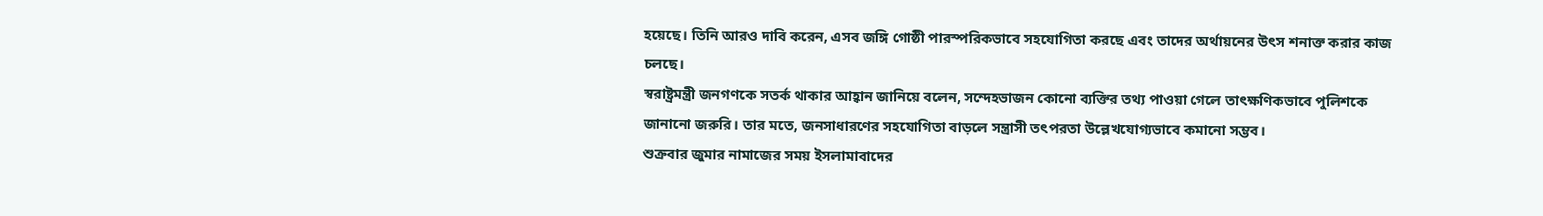হয়েছে। তিনি আরও দাবি করেন, এসব জঙ্গি গোষ্ঠী পারস্পরিকভাবে সহযোগিতা করছে এবং তাদের অর্থায়নের উৎস শনাক্ত করার কাজ চলছে।
স্বরাষ্ট্রমন্ত্রী জনগণকে সতর্ক থাকার আহ্বান জানিয়ে বলেন, সন্দেহভাজন কোনো ব্যক্তির তথ্য পাওয়া গেলে তাৎক্ষণিকভাবে পুলিশকে জানানো জরুরি। তার মতে, জনসাধারণের সহযোগিতা বাড়লে সন্ত্রাসী তৎপরতা উল্লেখযোগ্যভাবে কমানো সম্ভব।
শুক্রবার জুমার নামাজের সময় ইসলামাবাদের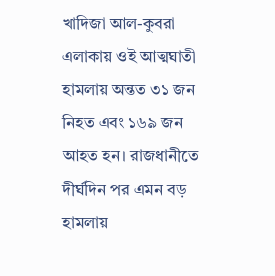খাদিজা আল-কুবরা এলাকায় ওই আত্মঘাতী হামলায় অন্তত ৩১ জন নিহত এবং ১৬৯ জন আহত হন। রাজধানীতে দীর্ঘদিন পর এমন বড় হামলায়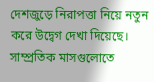দেশজুড়ে নিরাপত্তা নিয়ে নতুন করে উদ্বেগ দেখা দিয়েছে। সাম্প্রতিক মাসগুলোতে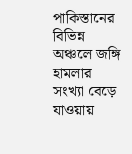পাকিস্তানের বিভিন্ন অঞ্চলে জঙ্গি হামলার সংখ্যা বেড়ে যাওয়ায়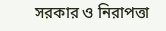সরকার ও নিরাপত্তা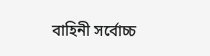বাহিনী সর্বোচ্চ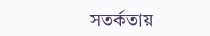সতর্কতায়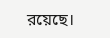রয়েছে।